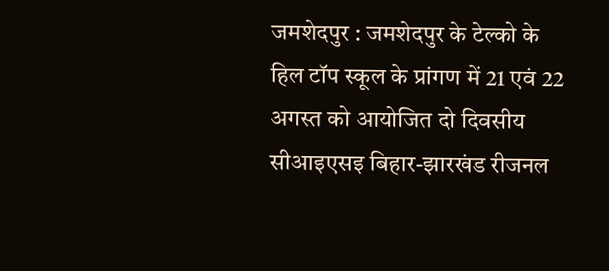जमशेदपुर : जमशेदपुर के टेल्को के हिल टॉप स्कूल के प्रांगण में 21 एवं 22 अगस्त को आयोजित दो दिवसीय सीआइएसइ बिहार-झारखंड रीजनल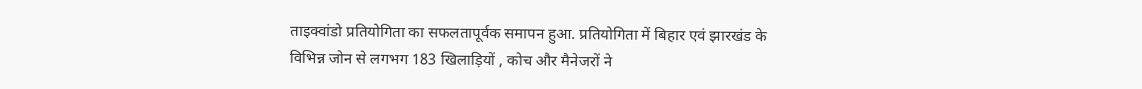ताइक्वांडो प्रतियोगिता का सफलतापूर्वक समापन हुआ. प्रतियोगिता में बिहार एवं झारखंड के विभिन्न जोन से लगभग 183 खिलाड़ियों , कोच और मैनेजरों ने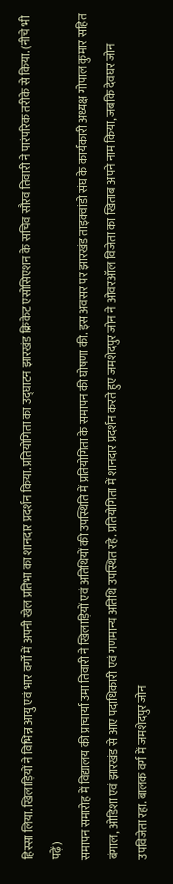हिस्सा लिया. खिलाड़ियों ने विभिन्न आयु एवं भार वर्गों में अपनी खेल प्रतिभा का शानदार प्रदर्शन किया. प्रतियोगिता का उद्घाटन झारखंड क्रिकेट एसोसिएशन के सचिव सौरव तिवारी ने पारंपरिक तरीके से किया. (नीचे भी पढ़ें)
समापन समारोह में विद्यालय की प्राचार्या उमा तिवारी ने खिलाड़ियों एवं अतिथियों की उपस्थिति में प्रतियोगिता के समापन की घोषणा की. इस अवसर पर झारखंड ताइक्वांडो संघ के कार्यकारी अध्यक्ष गोपाल कुमार सहित बंगाल, ओडिशा एवं झारखंड से आए पदाधिकारी एवं गणमान्य अतिथि उपस्थित रहे. प्रतियोगिता में शानदार प्रदर्शन करते हुए जमशेदपुर जोन ने ओवरऑल विजेता का खिताब अपने नाम किया, जबकि देवघर जोन उपविजेता रहा. बालक वर्ग में जमशेदपुर जोन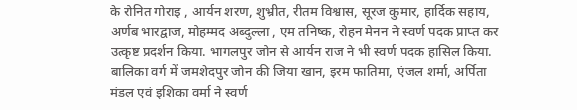के रोनित गोराइ , आर्यन शरण, शुभ्रीत, रीतम विश्वास, सूरज कुमार, हार्दिक सहाय, अर्णब भारद्वाज, मोहम्मद अब्दुल्ला , एम तनिष्क, रोहन मेनन ने स्वर्ण पदक प्राप्त कर उत्कृष्ट प्रदर्शन किया. भागलपुर जोन से आर्यन राज ने भी स्वर्ण पदक हासिल किया. बालिका वर्ग में जमशेदपुर जोन की जिया खान, इरम फातिमा, एंजल शर्मा, अर्पिता मंडल एवं इशिका वर्मा ने स्वर्ण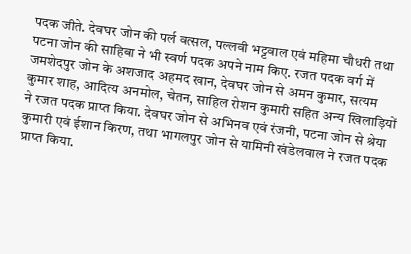पदक जीते. देवघर जोन की पर्ल वत्सल, पल्लवी भट्टवाल एवं महिमा चौधरी तथा पटना जोन की साहिबा ने भी स्वर्ण पदक अपने नाम किए. रजत पदक वर्ग में जमशेदपुर जोन के अशजाद अहमद खान, देवघर जोन से अमन कुमार, सत्यम कुमार शाह, आदित्य अनमोल, चेतन, साहिल रोशन कुमारी सहित अन्य खिलाड़ियों ने रजत पदक प्राप्त किया. देवघर जोन से अभिनव एवं रंजनी, पटना जोन से श्रेया कुमारी एवं ईशान किरण, तथा भागलपुर जोन से यामिनी खंडेलवाल ने रजत पदक प्राप्त किया.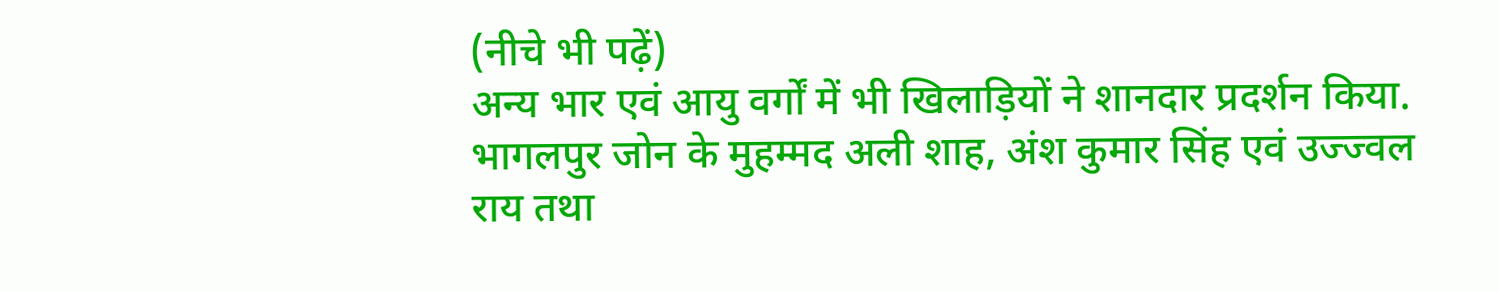(नीचे भी पढ़ें)
अन्य भार एवं आयु वर्गों में भी खिलाड़ियों ने शानदार प्रदर्शन किया. भागलपुर जोन के मुहम्मद अली शाह, अंश कुमार सिंह एवं उज्ज्वल राय तथा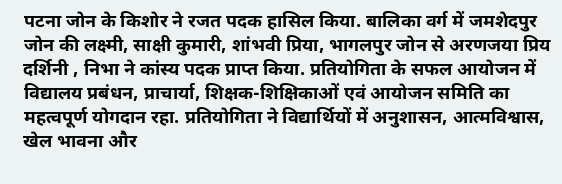पटना जोन के किशोर ने रजत पदक हासिल किया. बालिका वर्ग में जमशेदपुर जोन की लक्ष्मी, साक्षी कुमारी, शांभवी प्रिया, भागलपुर जोन से अरणजया प्रिय दर्शिनी , निभा ने कांस्य पदक प्राप्त किया. प्रतियोगिता के सफल आयोजन में विद्यालय प्रबंधन, प्राचार्या, शिक्षक-शिक्षिकाओं एवं आयोजन समिति का महत्वपूर्ण योगदान रहा. प्रतियोगिता ने विद्यार्थियों में अनुशासन, आत्मविश्वास, खेल भावना और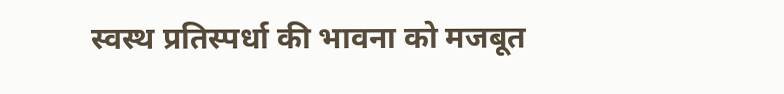स्वस्थ प्रतिस्पर्धा की भावना को मजबूत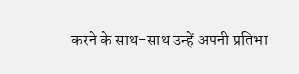करने के साथ-साथ उन्हें अपनी प्रतिभा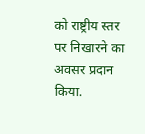को राष्ट्रीय स्तर पर निखारने का अवसर प्रदान किया.